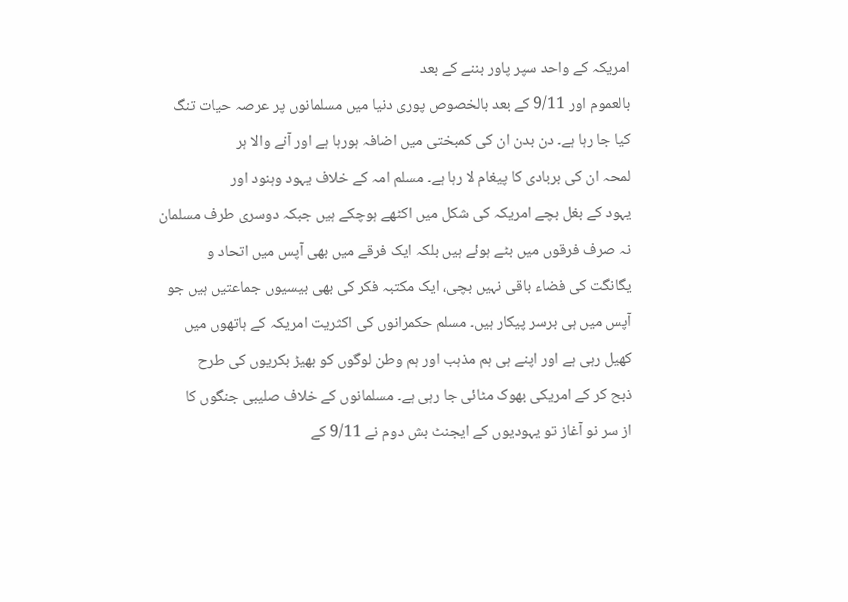امریکہ کے واحد سپر پاور بننے کے بعد
بالعموم اور 9/11 کے بعد بالخصوص پوری دنیا میں مسلمانوں پر عرصہ حیات تنگ
کیا جا رہا ہے۔ دن بدن ان کی کمبختی میں اضافہ ہورہا ہے اور آنے والا ہر
لمحہ ان کی بربادی کا پیغام لا رہا ہے۔ مسلم امہ کے خلاف یہود وہنود اور
یہود کے بغل بچے امریکہ کی شکل میں اکٹھے ہوچکے ہیں جبکہ دوسری طرف مسلمان
نہ صرف فرقوں میں بٹے ہوئے ہیں بلکہ ایک فرقے میں بھی آپس میں اتحاد و
یگانگت کی فضاء باقی نہیں بچی، ایک مکتبہ فکر کی بھی بیسیوں جماعتیں ہیں جو
آپس میں ہی برسر پیکار ہیں۔ مسلم حکمرانوں کی اکثریت امریکہ کے ہاتھوں میں
کھیل رہی ہے اور اپنے ہی ہم مذہب اور ہم وطن لوگوں کو بھیڑ بکریوں کی طرح
ذبح کر کے امریکی بھوک مٹائی جا رہی ہے۔ مسلمانوں کے خلاف صلیبی جنگوں کا
از سر نو آغاز تو یہودیوں کے ایجنٹ بش دوم نے 9/11 کے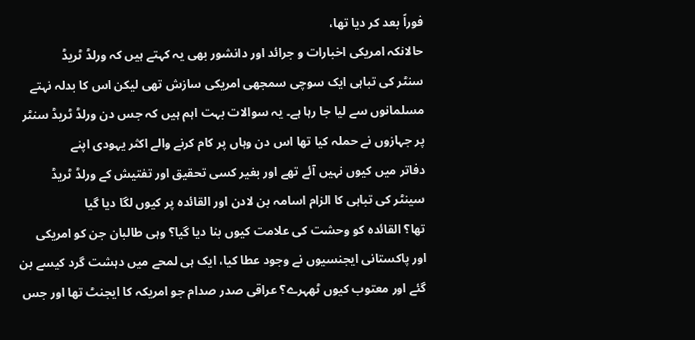فوراً بعد کر دیا تھا،
حالانکہ امریکی اخبارات و جرائد اور دانشور بھی یہ کہتے ہیں کہ ورلڈ ٹریڈ
سنٹر کی تباہی ایک سوچی سمجھی امریکی سازش تھی لیکن اس کا بدلہ نہتے
مسلمانوں سے لیا جا رہا ہے۔ یہ سوالات بہت اہم ہیں کہ جس دن ورلڈ ٹریڈ سنٹر
پر جہازوں نے حملہ کیا تھا اس دن وہاں پر کام کرنے والے اکثر یہودی اپنے
دفاتر میں کیوں نہیں آئے تھے اور بغیر کسی تحقیق اور تفتیش کے ورلڈ ٹریڈ
سینٹر کی تباہی کا الزام اسامہ بن لادن اور القائدہ پر کیوں لگا دیا گیا
تھا؟ القائدہ کو وحشت کی علامت کیوں بنا دیا گیا؟ وہی طالبان جن کو امریکی
اور پاکستانی ایجنسیوں نے وجود عطا کیا، ایک ہی لمحے میں دہشت گرد کیسے بن
گئے اور معتوب کیوں ٹھہرے؟ عراقی صدر صدام جو امریکہ کا ایجنٹ تھا اور جس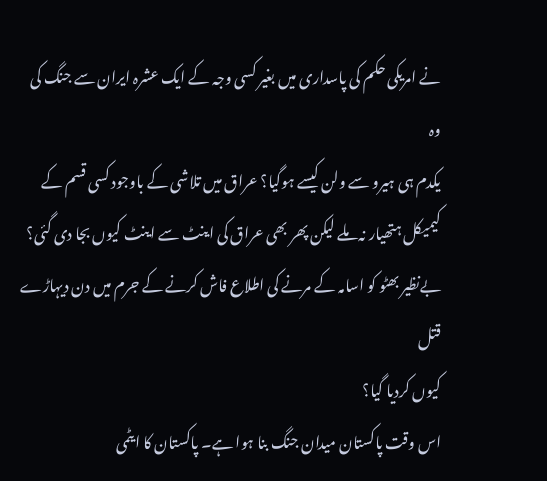نے امریکی حکم کی پاسداری میں بغیر کسی وجہ کے ایک عشرہ ایران سے جنگ کی وہ
یکدم ہی ہیرو سے ولن کیسے ہوگیا؟ عراق میں تلاشی کے باوجود کسی قسم کے
کیمیکل ہتھیار نہ ملے لیکن پھر بھی عراق کی اینٹ سے اینٹ کیوں بجا دی گئی؟
بےنظیر بھٹو کو اسامہ کے مرنے کی اطلاع فاش کرنے کے جرم میں دن دیہاڑے قتل
کیوں کردیا گیا؟
اس وقت پاکستان میدان جنگ بنا ہوا ہے۔ پاکستان کا ایٹمی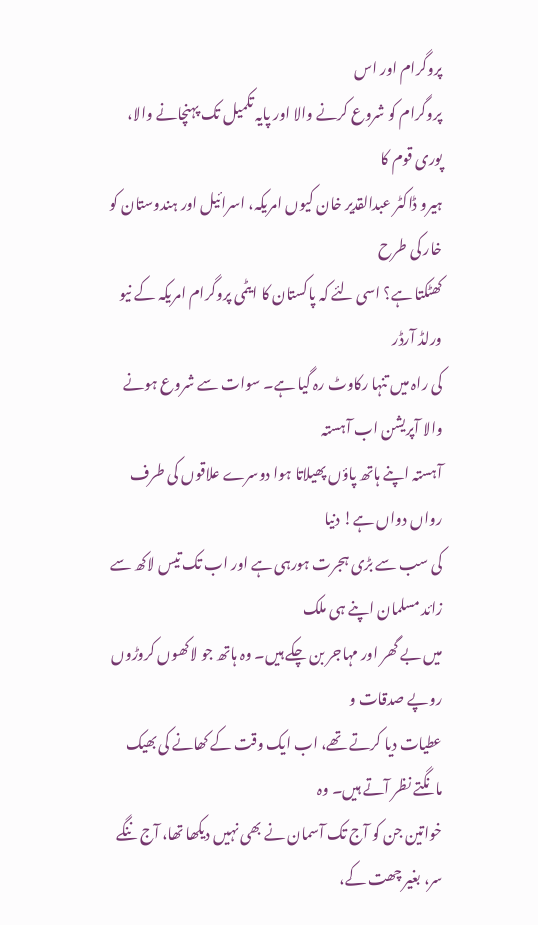پروگرام اور اس
پروگرام کو شروع کرنے والا اور پایہ تکمیل تک پہنچانے والا، پوری قوم کا
ہیرو ڈاکٹر عبدالقدیر خان کیوں امریکہ، اسرائیل اور ہندوستان کو خار کی طرح
کھٹکتا ہے؟ اسی لئے کہ پاکستان کا ایٹمی پروگرام امریکہ کے نیو ورلڈ آرڈر
کی راہ میں تنہا رکاوٹ رہ گیا ہے۔ سوات سے شروع ہونے والا آپریشن اب آہستہ
آہستہ اپنے ہاتھ پاؤں پھیلاتا ہوا دوسرے علاقوں کی طرف رواں دواں ہے! دنیا
کی سب سے بڑی ہجرت ہورہی ہے اور اب تک تیس لاکھ سے زائد مسلمان اپنے ہی ملک
میں بے گھر اور مہاجر بن چکے ہیں۔ وہ ہاتھ جو لاکھوں کروڑوں روپے صدقات و
عطیات دیا کرتے تھے، اب ایک وقت کے کھانے کی بھیک مانگتے نظر آتے ہیں۔ وہ
خواتین جن کو آج تک آسمان نے بھی نہیں دیکھا تھا، آج ننگے سر، بغیر چھت کے،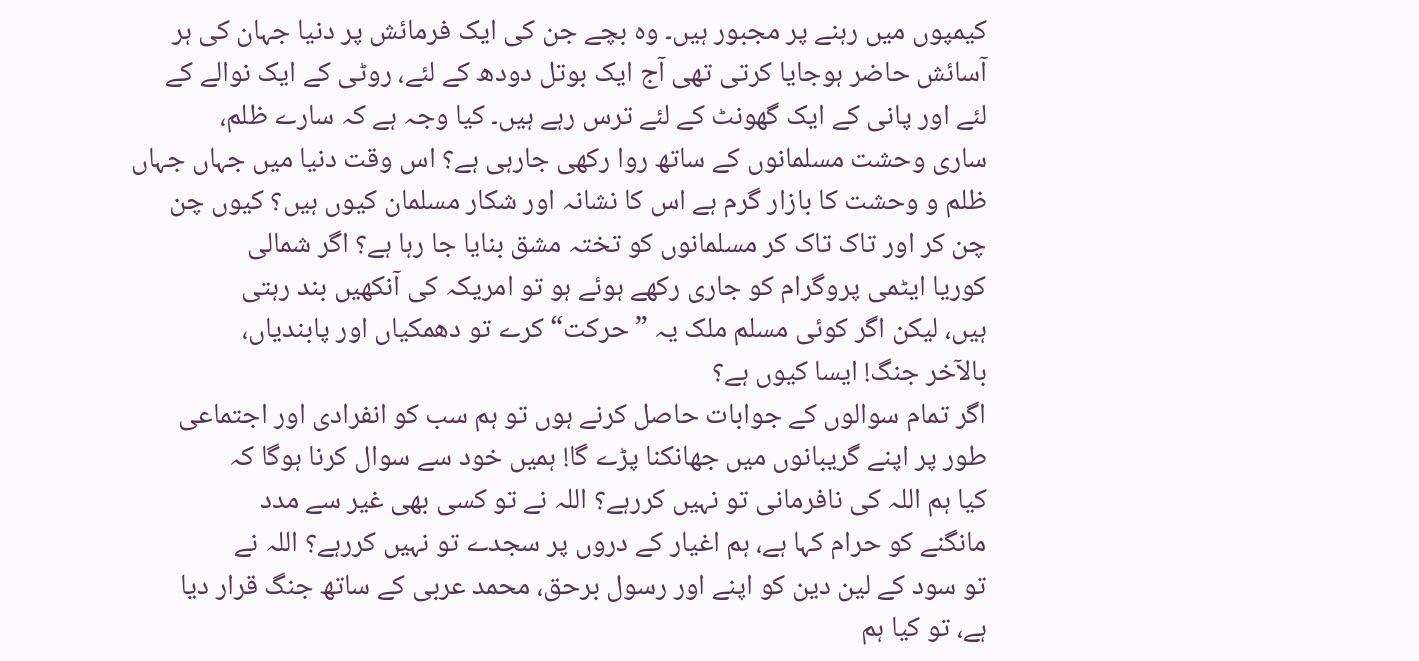کیمپوں میں رہنے پر مجبور ہیں۔ وہ بچے جن کی ایک فرمائش پر دنیا جہان کی ہر
آسائش حاضر ہوجایا کرتی تھی آج ایک بوتل دودھ کے لئے، روٹی کے ایک نوالے کے
لئے اور پانی کے ایک گھونٹ کے لئے ترس رہے ہیں۔ کیا وجہ ہے کہ سارے ظلم،
ساری وحشت مسلمانوں کے ساتھ روا رکھی جارہی ہے؟ اس وقت دنیا میں جہاں جہاں
ظلم و وحشت کا بازار گرم ہے اس کا نشانہ اور شکار مسلمان کیوں ہیں؟ کیوں چن
چن کر اور تاک تاک کر مسلمانوں کو تختہ مشق بنایا جا رہا ہے؟ اگر شمالی
کوریا ایٹمی پروگرام کو جاری رکھے ہوئے ہو تو امریکہ کی آنکھیں بند رہتی
ہیں، لیکن اگر کوئی مسلم ملک یہ ”حرکت“ کرے تو دھمکیاں اور پابندیاں،
بالآخر جنگ! ایسا کیوں ہے؟
اگر تمام سوالوں کے جوابات حاصل کرنے ہوں تو ہم سب کو انفرادی اور اجتماعی
طور پر اپنے گریبانوں میں جھانکنا پڑے گا! ہمیں خود سے سوال کرنا ہوگا کہ
کیا ہم اللہ کی نافرمانی تو نہیں کررہے؟ اللہ نے تو کسی بھی غیر سے مدد
مانگنے کو حرام کہا ہے، ہم اغیار کے دروں پر سجدے تو نہیں کررہے؟ اللہ نے
تو سود کے لین دین کو اپنے اور رسول برحق، محمد عربی کے ساتھ جنگ قرار دیا
ہے، تو کیا ہم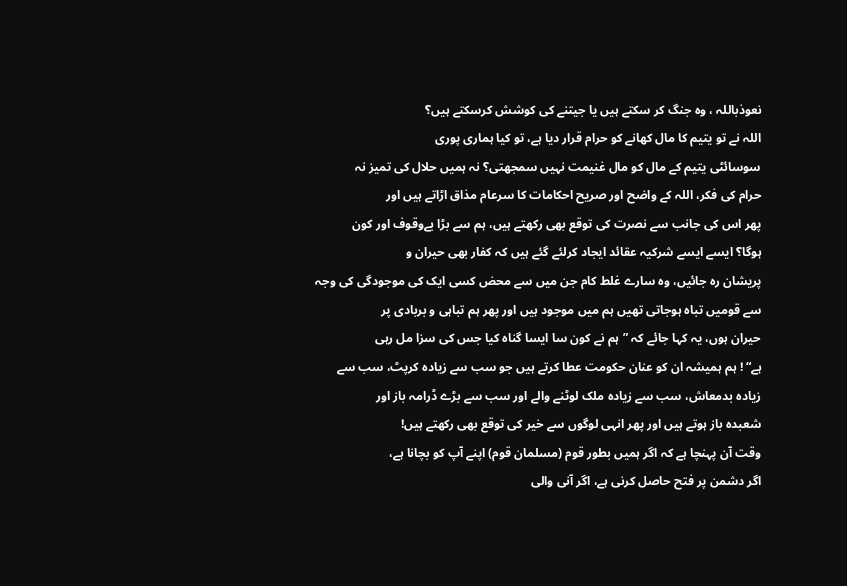نعوذباللہ ، وہ جنگ کر سکتے ہیں یا جیتنے کی کوشش کرسکتے ہیں؟
اللہ نے تو یتیم کا مال کھانے کو حرام قرار دیا ہے، تو کیا ہماری پوری
سوسائٹی یتیم کے مال کو مال غنیمت نہیں سمجھتی؟ نہ ہمیں حلال کی تمیز نہ
حرام کی فکر، اللہ کے واضح اور صریح احکامات کا سرعام مذاق اڑاتے ہیں اور
پھر اس کی جانب سے نصرت کی توقع بھی رکھتے ہیں، ہم سے بڑا بےوقوف اور کون
ہوگا؟ ایسے ایسے شرکیہ عقائد ایجاد کرلئے گئے ہیں کہ کفار بھی حیران و
پریشان رہ جائیں، وہ سارے غلط کام جن میں سے محض کسی ایک کی موجودگی کی وجہ
سے قومیں تباہ ہوجاتی تھیں ہم میں موجود ہیں اور پھر ہم تباہی و بربادی پر
حیران ہوں، یہ کہا جائے کہ ”ہم نے کون سا ایسا گناہ کیا جس کی سزا مل رہی
ہے“ ! ہم ہمیشہ ان کو عنان حکومت عطا کرتے ہیں جو سب سے زیادہ کرپٹ، سب سے
زیادہ بدمعاش، سب سے زیادہ ملک لوٹنے والے اور سب سے بڑے ڈرامہ باز اور
شعبدہ باز ہوتے ہیں اور پھر انہی لوگوں سے خیر کی توقع بھی رکھتے ہیں!
وقت آن پہنچا ہے کہ اگر ہمیں بطور قوم (مسلمان قوم) اپنے آپ کو بچانا ہے،
اگر دشمن پر فتح حاصل کرنی ہے، اگر آنی والی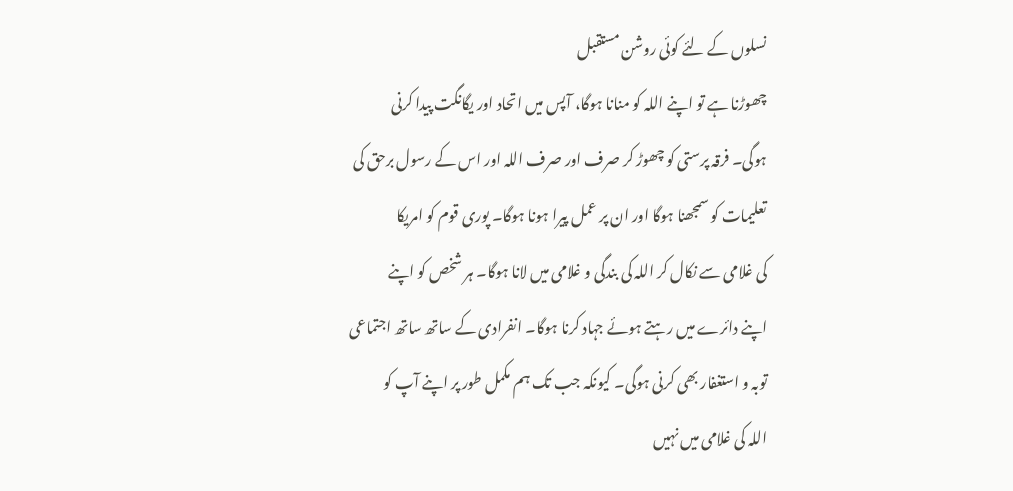نسلوں کے لئے کوئی روشن مستقبل
چھوڑنا ہے تو اپنے اللہ کو منانا ہوگا، آپس میں اتحاد اور یگانگت پیدا کرنی
ہوگی۔ فرقہ پرستی کو چھوڑ کر صرف اور صرف اللہ اور اس کے رسول برحق کی
تعلیمات کو سمجھنا ہوگا اور ان پر عمل پیرا ہونا ہوگا۔ پوری قوم کو امریکا
کی غلامی سے نکال کر اللہ کی بندگی و غلامی میں لانا ہوگا۔ ہر شخص کو اپنے
اپنے دائرے میں رہتے ہوئے جہاد کرنا ہوگا۔ انفرادی کے ساتھ ساتھ اجتماعی
توبہ و استغفار بھی کرنی ہوگی۔ کیونکہ جب تک ہم مکمل طور پر اپنے آپ کو
اللہ کی غلامی میں نہیں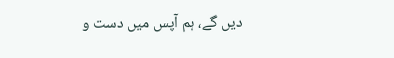دیں گے، ہم آپس میں دست و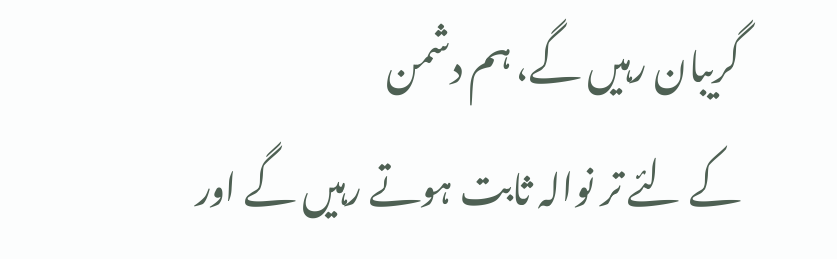گریبان رہیں گے، ہم دشمن
کے لئے تر نوالہ ثابت ہوتے رہیں گے اور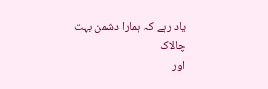یاد رہے کہ ہمارا دشمن بہت چالاک
اور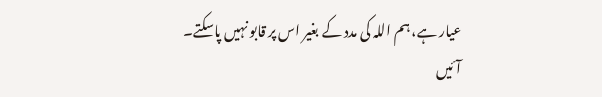عیار ہے، ہم اللہ کی مدد کے بغیر اس پر قابو نہیں پاسکتے۔ آئیں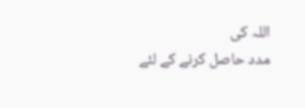اللہ کی
مدد حاصل کرنے کے لئے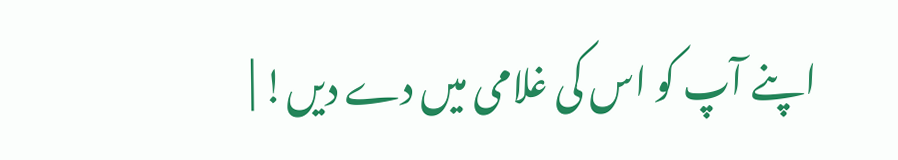اپنے آپ کو اس کی غلامی میں دے دیں! |